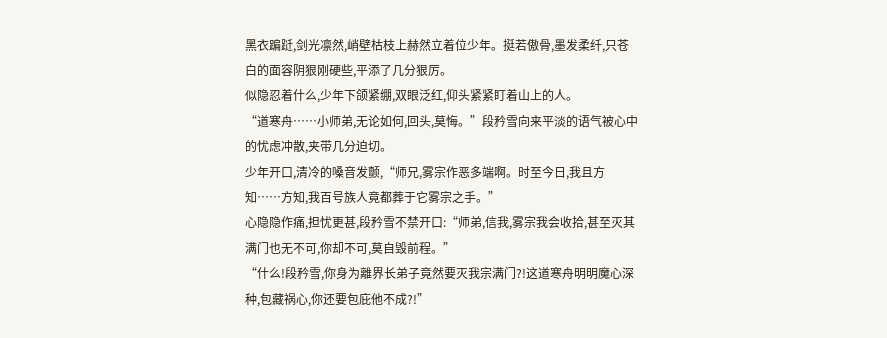黑衣蹁跹,剑光凛然,峭壁枯枝上赫然立着位少年。挺若傲骨,墨发柔纤,只苍白的面容阴狠刚硬些,平添了几分狠厉。
似隐忍着什么,少年下颌紧绷,双眼泛红,仰头紧紧盯着山上的人。
“道寒舟……小师弟,无论如何,回头,莫悔。”段矜雪向来平淡的语气被心中的忧虑冲散,夹带几分迫切。
少年开口,清冷的嗓音发颤,“师兄,雾宗作恶多端啊。时至今日,我且方知……方知,我百号族人竟都葬于它雾宗之手。”
心隐隐作痛,担忧更甚,段矜雪不禁开口:“师弟,信我,雾宗我会收拾,甚至灭其满门也无不可,你却不可,莫自毁前程。”
“什么!段矜雪,你身为離界长弟子竟然要灭我宗满门?!这道寒舟明明魔心深种,包藏祸心,你还要包庇他不成?!”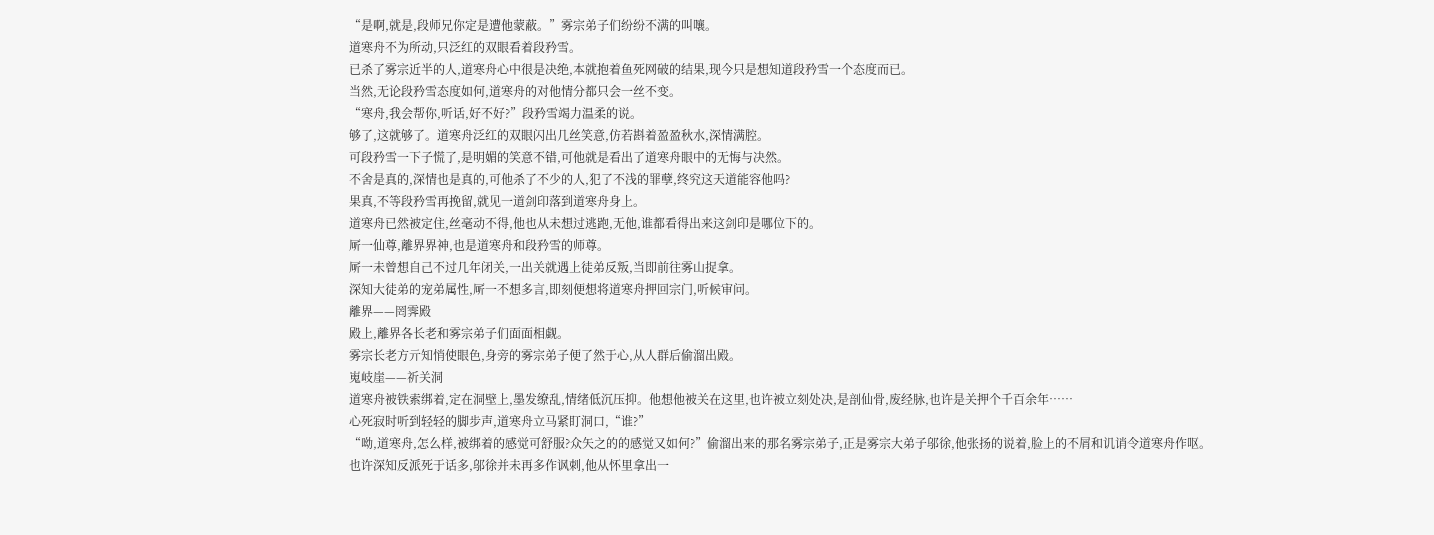“是啊,就是,段师兄你定是遭他蒙蔽。”雾宗弟子们纷纷不满的叫嚷。
道寒舟不为所动,只泛红的双眼看着段矜雪。
已杀了雾宗近半的人,道寒舟心中很是决绝,本就抱着鱼死网破的结果,现今只是想知道段矜雪一个态度而已。
当然,无论段矜雪态度如何,道寒舟的对他情分都只会一丝不变。
“寒舟,我会帮你,听话,好不好?”段矜雪竭力温柔的说。
够了,这就够了。道寒舟泛红的双眼闪出几丝笑意,仿若斟着盈盈秋水,深情满腔。
可段矜雪一下子慌了,是明媚的笑意不错,可他就是看出了道寒舟眼中的无悔与决然。
不舍是真的,深情也是真的,可他杀了不少的人,犯了不浅的罪孽,终究这天道能容他吗?
果真,不等段矜雪再挽留,就见一道剑印落到道寒舟身上。
道寒舟已然被定住,丝毫动不得,他也从未想过逃跑,无他,谁都看得出来这剑印是哪位下的。
厛一仙尊,離界界神,也是道寒舟和段矜雪的师尊。
厛一未曾想自己不过几年闭关,一出关就遇上徒弟反叛,当即前往雾山捉拿。
深知大徒弟的宠弟属性,厛一不想多言,即刻便想将道寒舟押回宗门,听候审问。
離界——罔霁殿
殿上,離界各长老和雾宗弟子们面面相觑。
雾宗长老方亓知悄使眼色,身旁的雾宗弟子便了然于心,从人群后偷溜出殿。
嵬岐崖——祈关洞
道寒舟被铁索绑着,定在洞壁上,墨发缭乱,情绪低沉压抑。他想他被关在这里,也许被立刻处决,是剖仙骨,废经脉,也许是关押个千百余年……
心死寂时听到轻轻的脚步声,道寒舟立马紧盯洞口,“谁?”
“呦,道寒舟,怎么样,被绑着的感觉可舒服?众矢之的的感觉又如何?”偷溜出来的那名雾宗弟子,正是雾宗大弟子邬徐,他张扬的说着,脸上的不屑和讥诮令道寒舟作呕。
也许深知反派死于话多,邬徐并未再多作讽刺,他从怀里拿出一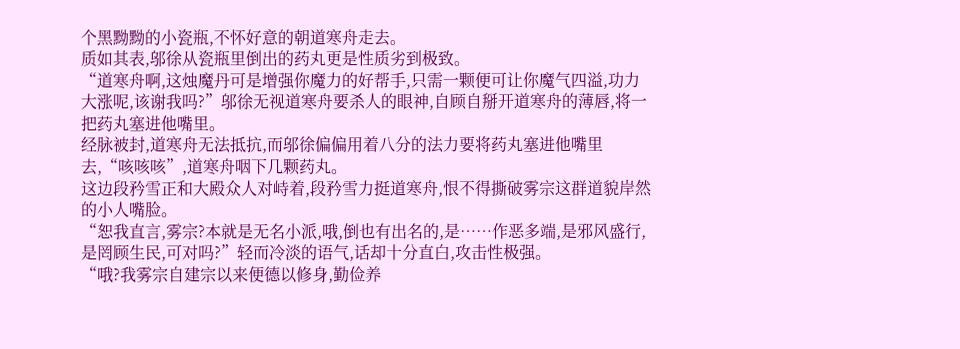个黑黝黝的小瓷瓶,不怀好意的朝道寒舟走去。
质如其表,邬徐从瓷瓶里倒出的药丸更是性质劣到极致。
“道寒舟啊,这烛魔丹可是增强你魔力的好帮手,只需一颗便可让你魔气四溢,功力大涨呢,该谢我吗?”邬徐无视道寒舟要杀人的眼神,自顾自掰开道寒舟的薄唇,将一把药丸塞进他嘴里。
经脉被封,道寒舟无法抵抗,而邬徐偏偏用着八分的法力要将药丸塞进他嘴里去,“咳咳咳”,道寒舟咽下几颗药丸。
这边段矜雪正和大殿众人对峙着,段矜雪力挺道寒舟,恨不得撕破雾宗这群道貌岸然的小人嘴脸。
“恕我直言,雾宗?本就是无名小派,哦,倒也有出名的,是……作恶多端,是邪风盛行,是罔顾生民,可对吗?”轻而冷淡的语气,话却十分直白,攻击性极强。
“哦?我雾宗自建宗以来便德以修身,勤俭养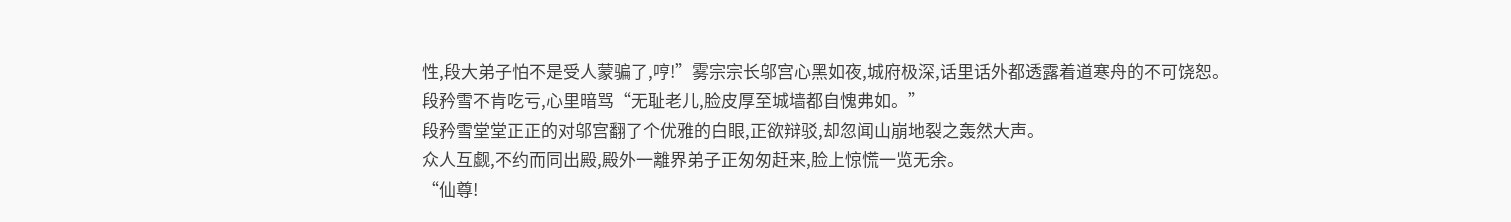性,段大弟子怕不是受人蒙骗了,哼!”雾宗宗长邬宫心黑如夜,城府极深,话里话外都透露着道寒舟的不可饶恕。
段矜雪不肯吃亏,心里暗骂“无耻老儿,脸皮厚至城墙都自愧弗如。”
段矜雪堂堂正正的对邬宫翻了个优雅的白眼,正欲辩驳,却忽闻山崩地裂之轰然大声。
众人互觑,不约而同出殿,殿外一離界弟子正匆匆赶来,脸上惊慌一览无余。
“仙尊!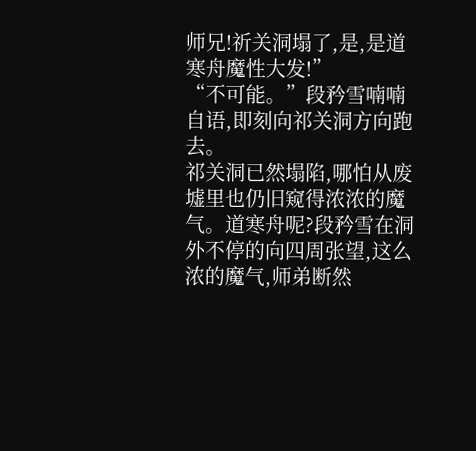师兄!祈关洞塌了,是,是道寒舟魔性大发!”
“不可能。”段矜雪喃喃自语,即刻向祁关洞方向跑去。
祁关洞已然塌陷,哪怕从废墟里也仍旧窥得浓浓的魔气。道寒舟呢?段矜雪在洞外不停的向四周张望,这么浓的魔气,师弟断然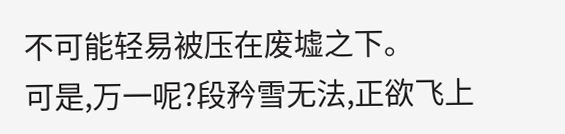不可能轻易被压在废墟之下。
可是,万一呢?段矜雪无法,正欲飞上